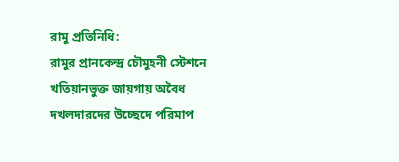রামু প্রতিনিধি:
রামুর প্রানকেন্দ্র চৌমুহনী স্টেশনে খতিয়ানভুক্ত জায়গায় অবৈধ দখলদারদের উচ্ছেদে পরিমাপ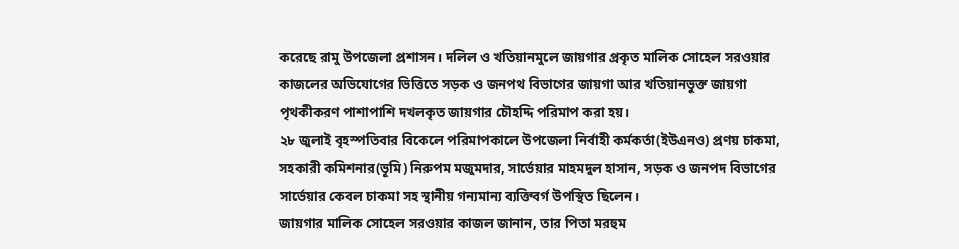করেছে রামু উপজেলা প্রশাসন। দলিল ও খতিয়ানমুলে জায়গার প্রকৃত মালিক সোহেল সরওয়ার কাজলের অভিযোগের ভিত্তিতে সড়ক ও জনপথ বিভাগের জায়গা আর খতিয়ানভুক্ত জায়গা পৃথকীকরণ পাশাপাশি দখলকৃত জায়গার চৌহদ্দি পরিমাপ করা হয়।
২৮ জুলাই বৃহস্পতিবার বিকেলে পরিমাপকালে উপজেলা নির্বাহী কর্মকর্তা(ইউএনও) প্রণয় চাকমা, সহকারী কমিশনার(ভূমি) নিরুপম মজুমদার, সার্ভেয়ার মাহমদুল হাসান, সড়ক ও জনপদ বিভাগের সার্ভেয়ার কেবল চাকমা সহ স্থানীয় গন্যমান্য ব্যক্তিবর্গ উপস্থিত ছিলেন।
জায়গার মালিক সোহেল সরওয়ার কাজল জানান, তার পিতা মরহুম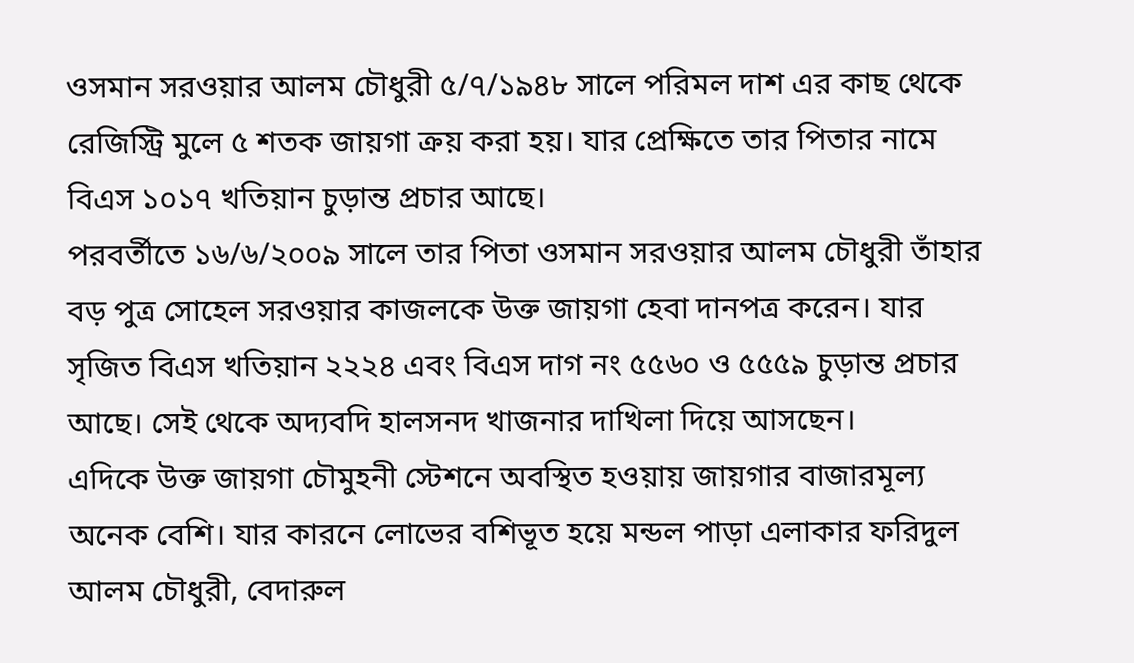ওসমান সরওয়ার আলম চৌধুরী ৫/৭/১৯৪৮ সালে পরিমল দাশ এর কাছ থেকে রেজিস্ট্রি মুলে ৫ শতক জায়গা ক্রয় করা হয়। যার প্রেক্ষিতে তার পিতার নামে বিএস ১০১৭ খতিয়ান চুড়ান্ত প্রচার আছে।
পরবর্তীতে ১৬/৬/২০০৯ সালে তার পিতা ওসমান সরওয়ার আলম চৌধুরী তাঁহার বড় পুত্র সোহেল সরওয়ার কাজলকে উক্ত জায়গা হেবা দানপত্র করেন। যার সৃজিত বিএস খতিয়ান ২২২৪ এবং বিএস দাগ নং ৫৫৬০ ও ৫৫৫৯ চুড়ান্ত প্রচার আছে। সেই থেকে অদ্যবদি হালসনদ খাজনার দাখিলা দিয়ে আসছেন।
এদিকে উক্ত জায়গা চৌমুহনী স্টেশনে অবস্থিত হওয়ায় জায়গার বাজারমূল্য অনেক বেশি। যার কারনে লোভের বশিভূত হয়ে মন্ডল পাড়া এলাকার ফরিদুল আলম চৌধুরী, বেদারুল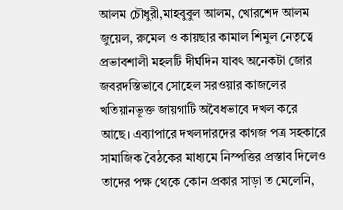আলম চৌধুরী,মাহবুবুল আলম, খোরশেদ আলম জুয়েল, রুমেল ও কায়ছার কামাল শিমুল নেতৃত্বে প্রভাবশালী মহলটি দীর্ঘদিন যাবৎ অনেকটা জোর জবরদস্তিভাবে সোহেল সরওয়ার কাজলের খতিয়ানভূক্ত জায়গাটি অবৈধভাবে দখল করে আছে। এব্যাপারে দখলদারদের কাগজ পত্র সহকারে সামাজিক বৈঠকের মাধ্যমে নিস্পত্তির প্রস্তাব দিলেও তাদের পক্ষ থেকে কোন প্রকার সাড়া ত মেলেনি,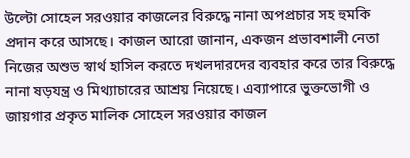উল্টো সোহেল সরওয়ার কাজলের বিরুদ্ধে নানা অপপ্রচার সহ হুমকি প্রদান করে আসছে। কাজল আরো জানান, একজন প্রভাবশালী নেতা নিজের অশুভ স্বার্থ হাসিল করতে দখলদারদের ব্যবহার করে তার বিরুদ্ধে নানা ষড়যন্ত্র ও মিথ্যাচারের আশ্রয় নিয়েছে। এব্যাপারে ভুক্তভোগী ও জায়গার প্রকৃত মালিক সোহেল সরওয়ার কাজল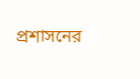প্রশাসনের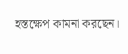হস্তক্ষেপ কামনা করছেন।